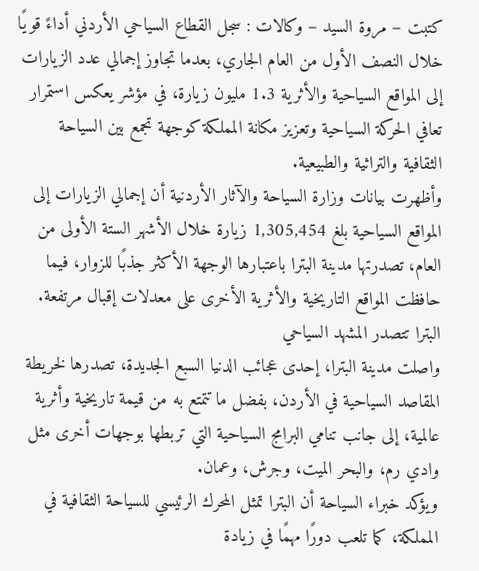كتبت – مروة السيد – وكالات : سجل القطاع السياحي الأردني أداءً قويًا خلال النصف الأول من العام الجاري، بعدما تجاوز إجمالي عدد الزيارات إلى المواقع السياحية والأثرية 1.3 مليون زيارة، في مؤشر يعكس استمرار تعافي الحركة السياحية وتعزيز مكانة المملكة كوجهة تجمع بين السياحة الثقافية والتراثية والطبيعية.
وأظهرت بيانات وزارة السياحة والآثار الأردنية أن إجمالي الزيارات إلى المواقع السياحية بلغ 1,305,454 زيارة خلال الأشهر الستة الأولى من العام، تصدرتها مدينة البترا باعتبارها الوجهة الأكثر جذبًا للزوار، فيما حافظت المواقع التاريخية والأثرية الأخرى على معدلات إقبال مرتفعة.
البترا تتصدر المشهد السياحي
واصلت مدينة البترا، إحدى عجائب الدنيا السبع الجديدة، تصدرها لخريطة المقاصد السياحية في الأردن، بفضل ما تتمتع به من قيمة تاريخية وأثرية عالمية، إلى جانب تنامي البرامج السياحية التي تربطها بوجهات أخرى مثل وادي رم، والبحر الميت، وجرش، وعمان.
ويؤكد خبراء السياحة أن البترا تمثل المحرك الرئيسي للسياحة الثقافية في المملكة، كما تلعب دورًا مهمًا في زيادة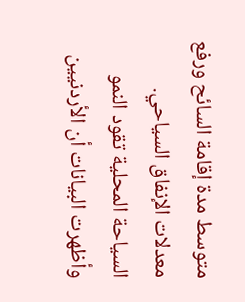متوسط مدة إقامة السائح ورفع معدلات الإنفاق السياحي.
السياحة المحلية تقود النمو
وأظهرت البيانات أن الأردنيين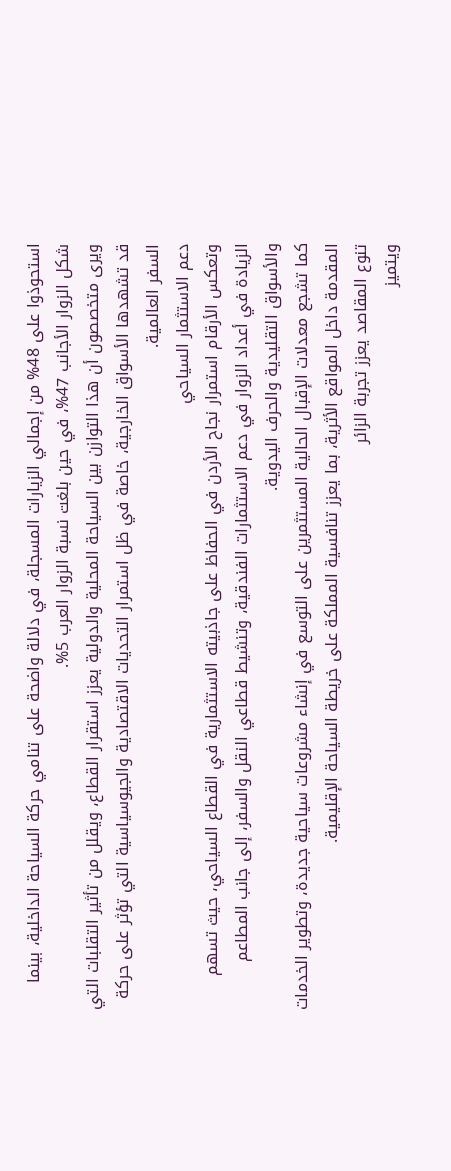استحوذوا على 48% من إجمالي الزيارات المسجلة، في دلالة واضحة على تنامي حركة السياحة الداخلية، بينما شكل الزوار الأجانب 47%، في حين بلغت نسبة الزوار العرب 5%.
ويرى متخصصون أن هذا التوازن بين السياحة المحلية والدولية يعزز استقرار القطاع، ويقلل من تأثير التقلبات التي قد تشهدها الأسواق الخارجية، خاصة في ظل استمرار التحديات الاقتصادية والجيوسياسية التي تؤثر على حركة السفر العالمية.
دعم الاستثمار السياحي
وتعكس الأرقام استمرار نجاح الأردن في الحفاظ على جاذبيته الاستثمارية في القطاع السياحي، حيث تسهم الزيادة في أعداد الزوار في دعم الاستثمارات الفندقية، وتنشيط قطاعي النقل والسفر، إلى جانب المطاعم والأسواق التقليدية والحرف اليدوية.
كما تشجع معدلات الإقبال الحالية المستثمرين على التوسع في إنشاء مشروعات سياحية جديدة، وتطوير الخدمات المقدمة داخل المواقع الأثرية، بما يعزز تنافسية المملكة على خريطة السياحة الإقليمية.
تنوع المقاصد يعزز تجربة الزائر
ويتميز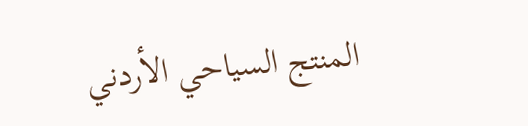المنتج السياحي الأردني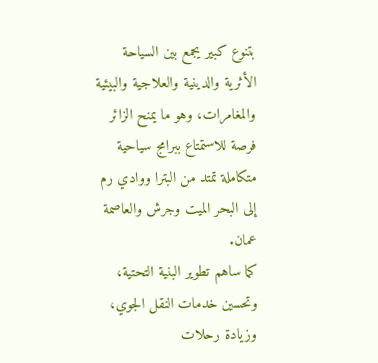بتنوع كبير يجمع بين السياحة الأثرية والدينية والعلاجية والبيئية والمغامرات، وهو ما يمنح الزائر فرصة للاستمتاع ببرامج سياحية متكاملة تمتد من البترا ووادي رم إلى البحر الميت وجرش والعاصمة عمان.
كما ساهم تطوير البنية التحتية، وتحسين خدمات النقل الجوي، وزيادة رحلات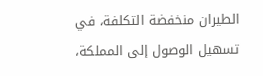الطيران منخفضة التكلفة، في تسهيل الوصول إلى المملكة،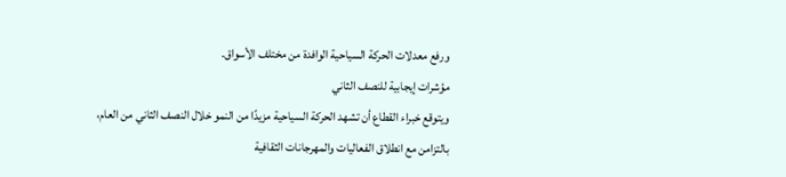ورفع معدلات الحركة السياحية الوافدة من مختلف الأسواق.
مؤشرات إيجابية للنصف الثاني
ويتوقع خبراء القطاع أن تشهد الحركة السياحية مزيدًا من النمو خلال النصف الثاني من العام، بالتزامن مع انطلاق الفعاليات والمهرجانات الثقافية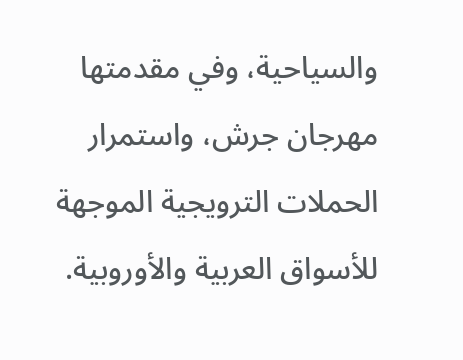والسياحية، وفي مقدمتها مهرجان جرش، واستمرار الحملات الترويجية الموجهة للأسواق العربية والأوروبية.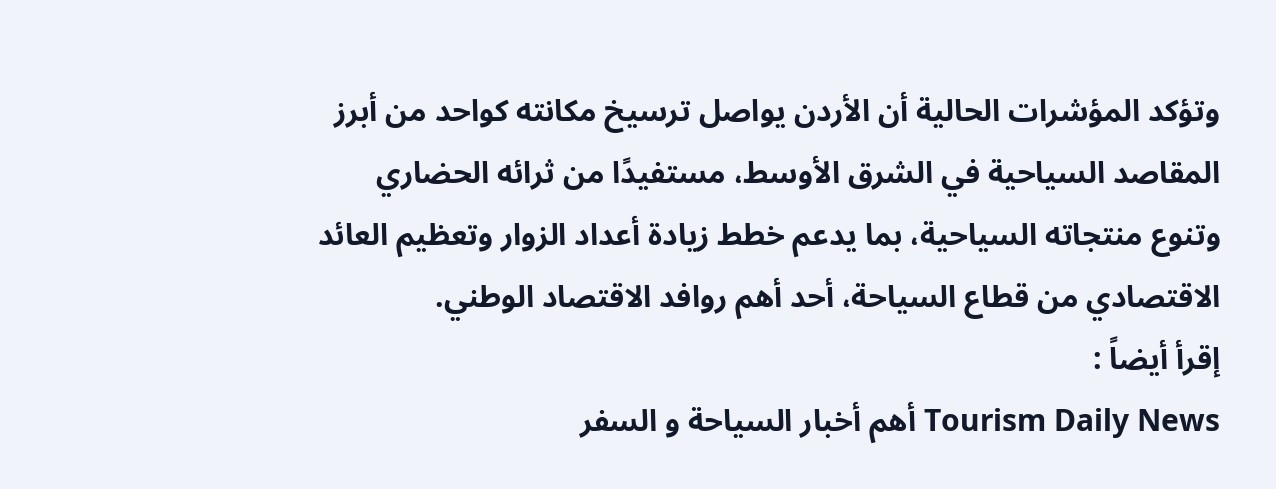وتؤكد المؤشرات الحالية أن الأردن يواصل ترسيخ مكانته كواحد من أبرز المقاصد السياحية في الشرق الأوسط، مستفيدًا من ثرائه الحضاري وتنوع منتجاته السياحية، بما يدعم خطط زيادة أعداد الزوار وتعظيم العائد الاقتصادي من قطاع السياحة، أحد أهم روافد الاقتصاد الوطني.
إقرأ أيضاً :
Tourism Daily News أهم أخبار السياحة و السفر